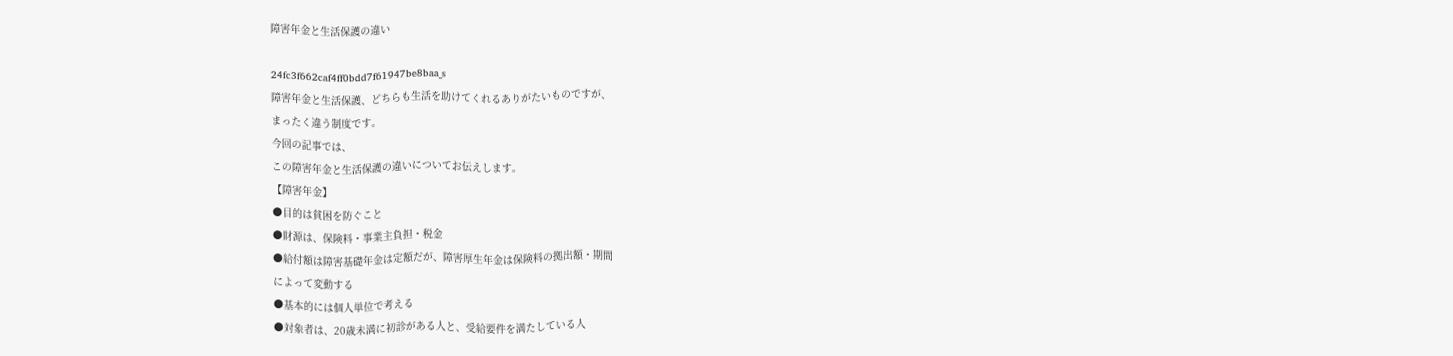障害年金と生活保護の違い

24fc3f662caf4ff0bdd7f61947be8baa_s
障害年金と生活保護、どちらも生活を助けてくれるありがたいものですが、
まったく違う制度です。
今回の記事では、
この障害年金と生活保護の違いについてお伝えします。
【障害年金】
●目的は貧困を防ぐこと
●財源は、保険料・事業主負担・税金
●給付額は障害基礎年金は定額だが、障害厚生年金は保険料の拠出額・期間
によって変動する
●基本的には個人単位で考える
●対象者は、20歳未満に初診がある人と、受給要件を満たしている人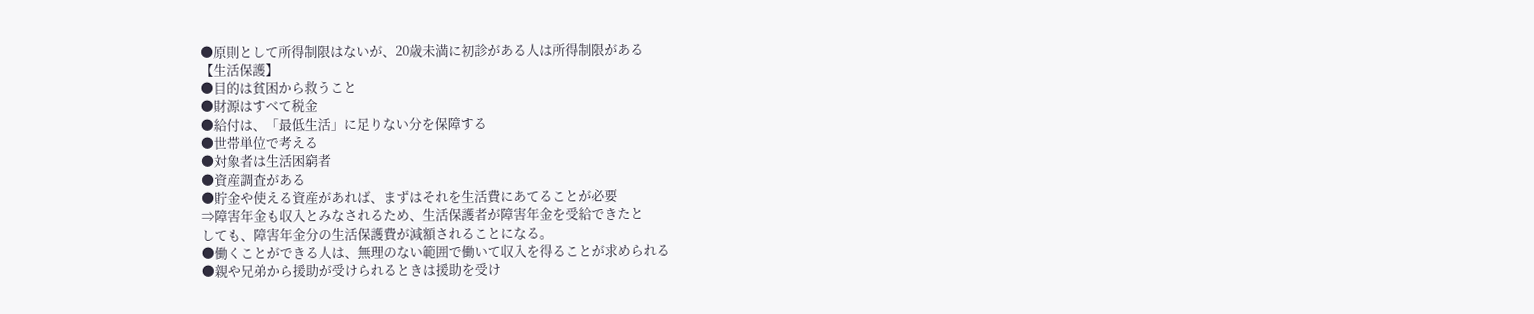●原則として所得制限はないが、20歳未満に初診がある人は所得制限がある
【生活保護】
●目的は貧困から救うこと
●財源はすべて税金
●給付は、「最低生活」に足りない分を保障する
●世帯単位で考える
●対象者は生活困窮者
●資産調査がある
●貯金や使える資産があれば、まずはそれを生活費にあてることが必要
⇒障害年金も収入とみなされるため、生活保護者が障害年金を受給できたと
しても、障害年金分の生活保護費が減額されることになる。
●働くことができる人は、無理のない範囲で働いて収入を得ることが求められる
●親や兄弟から援助が受けられるときは援助を受け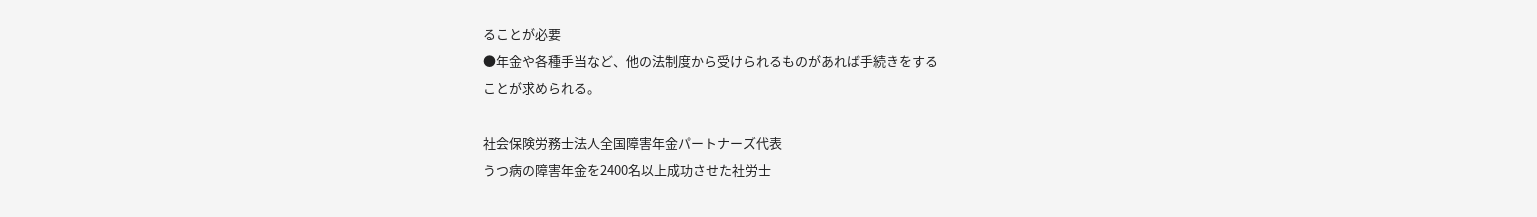ることが必要
●年金や各種手当など、他の法制度から受けられるものがあれば手続きをする
ことが求められる。

社会保険労務士法人全国障害年金パートナーズ代表
うつ病の障害年金を2400名以上成功させた社労士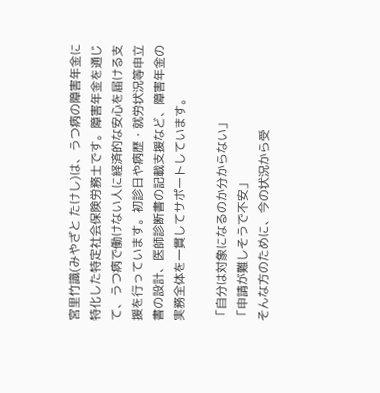宮里竹識(みやざと たけし)は、うつ病の障害年金に特化した特定社会保険労務士です。障害年金を通じて、うつ病で働けない人に経済的な安心を届ける支援を行っています。初診日や病歴・就労状況等申立書の設計、医師診断書の記載支援など、障害年金の実務全体を一貫してサポートしています。

「自分は対象になるのか分からない」
「申請が難しそうで不安」
そんな方のために、今の状況から受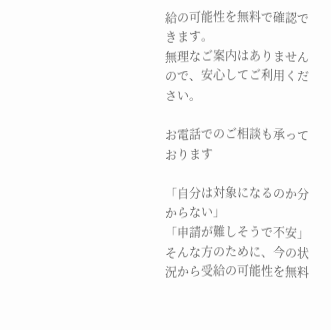給の可能性を無料で確認できます。
無理なご案内はありませんので、安心してご利用ください。

お電話でのご相談も承っております

「自分は対象になるのか分からない」
「申請が難しそうで不安」
そんな方のために、今の状況から受給の可能性を無料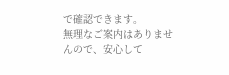で確認できます。
無理なご案内はありませんので、安心して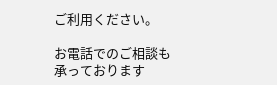ご利用ください。

お電話でのご相談も承っております